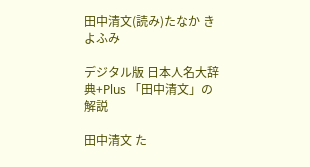田中清文(読み)たなか きよふみ

デジタル版 日本人名大辞典+Plus 「田中清文」の解説

田中清文 た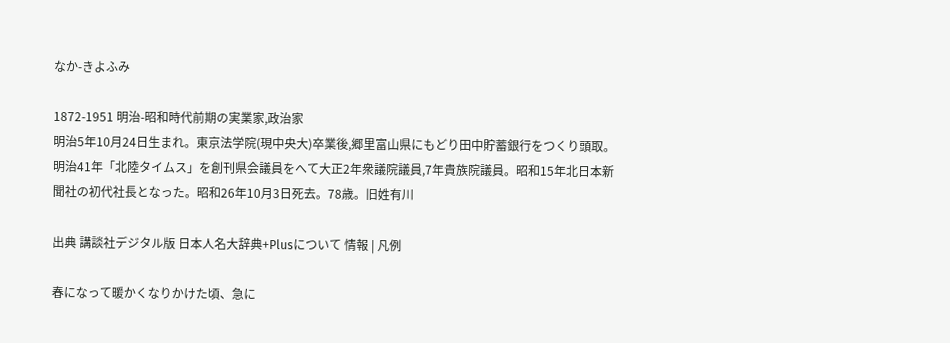なか-きよふみ

1872-1951 明治-昭和時代前期の実業家,政治家
明治5年10月24日生まれ。東京法学院(現中央大)卒業後,郷里富山県にもどり田中貯蓄銀行をつくり頭取。明治41年「北陸タイムス」を創刊県会議員をへて大正2年衆議院議員,7年貴族院議員。昭和15年北日本新聞社の初代社長となった。昭和26年10月3日死去。78歳。旧姓有川

出典 講談社デジタル版 日本人名大辞典+Plusについて 情報 | 凡例

春になって暖かくなりかけた頃、急に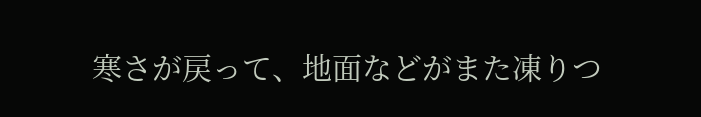寒さが戻って、地面などがまた凍りつ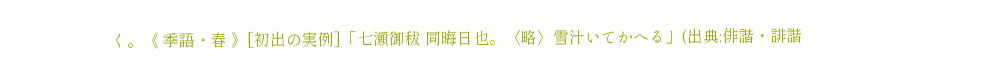く。《 季語・春 》[初出の実例]「七瀬御秡 同晦日也。〈略〉雪汁いてかへる」(出典:俳諧・誹諧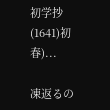初学抄(1641)初春)...

凍返るの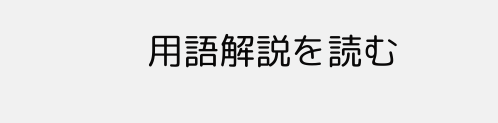用語解説を読む